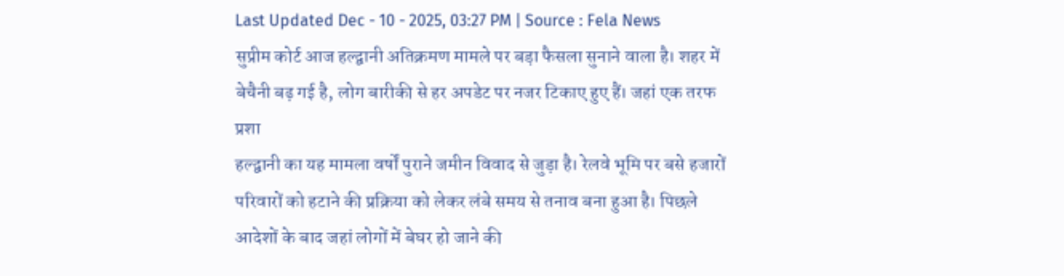Last Updated Dec - 10 - 2025, 03:27 PM | Source : Fela News
सुप्रीम कोर्ट आज हल्द्वानी अतिक्रमण मामले पर बड़ा फैसला सुनाने वाला है। शहर में बेचैनी बढ़ गई है, लोग बारीकी से हर अपडेट पर नजर टिकाए हुए हैं। जहां एक तरफ प्रशा
हल्द्वानी का यह मामला वर्षों पुराने जमीन विवाद से जुड़ा है। रेलवे भूमि पर बसे हजारों परिवारों को हटाने की प्रक्रिया को लेकर लंबे समय से तनाव बना हुआ है। पिछले आदेशों के बाद जहां लोगों में बेघर हो जाने की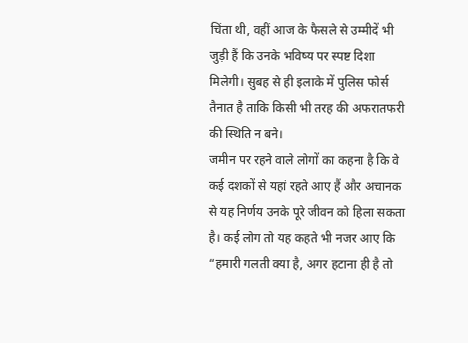चिंता थी, वहीं आज के फैसले से उम्मीदें भी जुड़ी हैं कि उनके भविष्य पर स्पष्ट दिशा मिलेगी। सुबह से ही इलाके में पुलिस फोर्स तैनात है ताकि किसी भी तरह की अफरातफरी की स्थिति न बने।
जमीन पर रहने वाले लोगों का कहना है कि वे कई दशकों से यहां रहते आए हैं और अचानक से यह निर्णय उनके पूरे जीवन को हिला सकता है। कई लोग तो यह कहते भी नजर आए कि “हमारी गलती क्या है, अगर हटाना ही है तो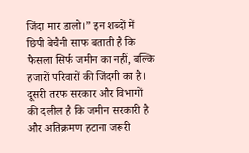जिंदा मार डालो।” इन शब्दों में छिपी बेचैनी साफ बताती है कि फैसला सिर्फ जमीन का नहीं, बल्कि हजारों परिवारों की जिंदगी का है। दूसरी तरफ सरकार और विभागों की दलील है कि जमीन सरकारी है और अतिक्रमण हटाना जरूरी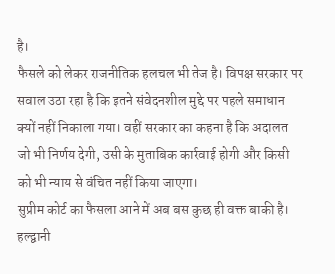है।
फैसले को लेकर राजनीतिक हलचल भी तेज है। विपक्ष सरकार पर सवाल उठा रहा है कि इतने संवेदनशील मुद्दे पर पहले समाधान क्यों नहीं निकाला गया। वहीं सरकार का कहना है कि अदालत जो भी निर्णय देगी, उसी के मुताबिक कार्रवाई होगी और किसी को भी न्याय से वंचित नहीं किया जाएगा।
सुप्रीम कोर्ट का फैसला आने में अब बस कुछ ही वक्त बाकी है। हल्द्वानी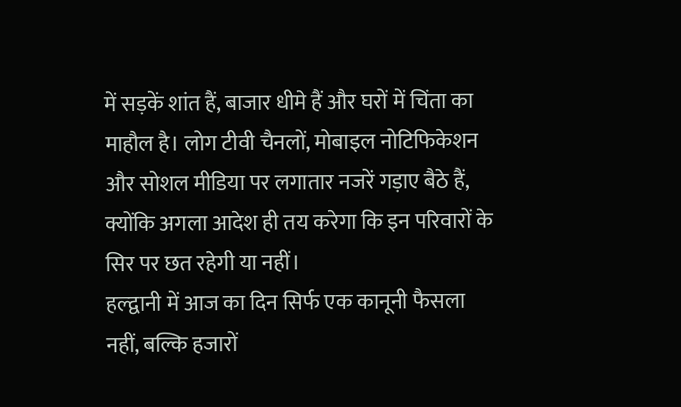में सड़कें शांत हैं, बाजार धीमे हैं और घरों में चिंता का माहौल है। लोग टीवी चैनलों, मोबाइल नोटिफिकेशन और सोशल मीडिया पर लगातार नजरें गड़ाए बैठे हैं, क्योंकि अगला आदेश ही तय करेगा कि इन परिवारों के सिर पर छत रहेगी या नहीं।
हल्द्वानी में आज का दिन सिर्फ एक कानूनी फैसला नहीं, बल्कि हजारों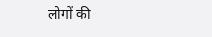लोगों की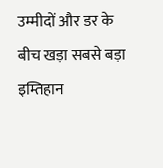उम्मीदों और डर के बीच खड़ा सबसे बड़ा इम्तिहान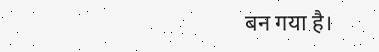बन गया है।